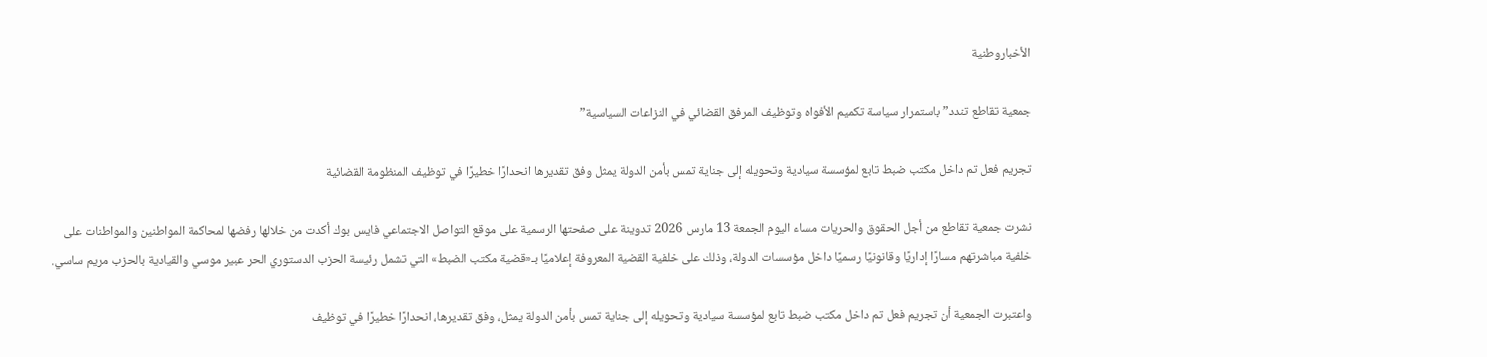الأخباروطنية

جمعية تقاطع تندد” باستمرار سياسة تكميم الأفواه وتوظيف المرفق القضائي في النزاعات السياسية”

تجريم فعل تم داخل مكتب ضبط تابع لمؤسسة سيادية وتحويله إلى جناية تمس بأمن الدولة يمثل وفق تقديرها انحدارًا خطيرًا في توظيف المنظومة القضائية

نشرت جمعية تقاطع من أجل الحقوق والحريات مساء اليوم الجمعة 13 مارس 2026 تدوينة على صفحتها الرسمية على موقع التواصل الاجتماعي فايس بوك أكدت من خلالها رفضها لمحاكمة المواطنين والمواطنات على خلفية مباشرتهم مسارًا إداريًا وقانونيًا رسميًا داخل مؤسسات الدولة، وذلك على خلفية القضية المعروفة إعلاميًا بـ«قضية مكتب الضبط» التي تشمل رئيسة الحزب الدستوري الحر عبير موسي والقيادية بالحزب مريم ساسي.

واعتبرت الجمعية أن تجريم فعل تم داخل مكتب ضبط تابع لمؤسسة سيادية وتحويله إلى جناية تمس بأمن الدولة يمثل، وفق تقديرها، انحدارًا خطيرًا في توظيف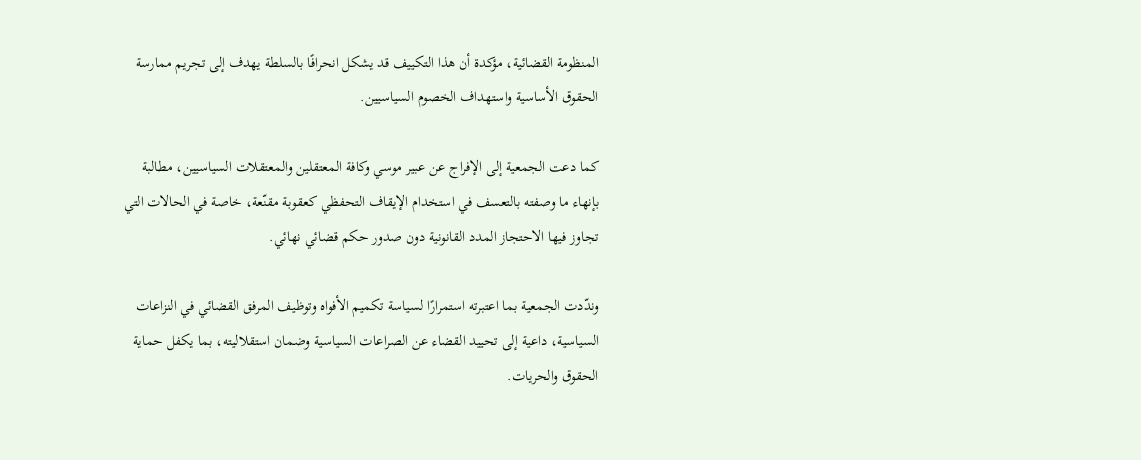المنظومة القضائية، مؤكدة أن هذا التكييف قد يشكل انحرافًا بالسلطة يهدف إلى تجريم ممارسة الحقوق الأساسية واستهداف الخصوم السياسيين.

كما دعت الجمعية إلى الإفراج عن عبير موسي وكافة المعتقلين والمعتقلات السياسيين، مطالبة بإنهاء ما وصفته بالتعسف في استخدام الإيقاف التحفظي كعقوبة مقنّعة، خاصة في الحالات التي تجاوز فيها الاحتجاز المدد القانونية دون صدور حكم قضائي نهائي.

وندّدت الجمعية بما اعتبرته استمرارًا لسياسة تكميم الأفواه وتوظيف المرفق القضائي في النزاعات السياسية، داعية إلى تحييد القضاء عن الصراعات السياسية وضمان استقلاليته، بما يكفل حماية الحقوق والحريات.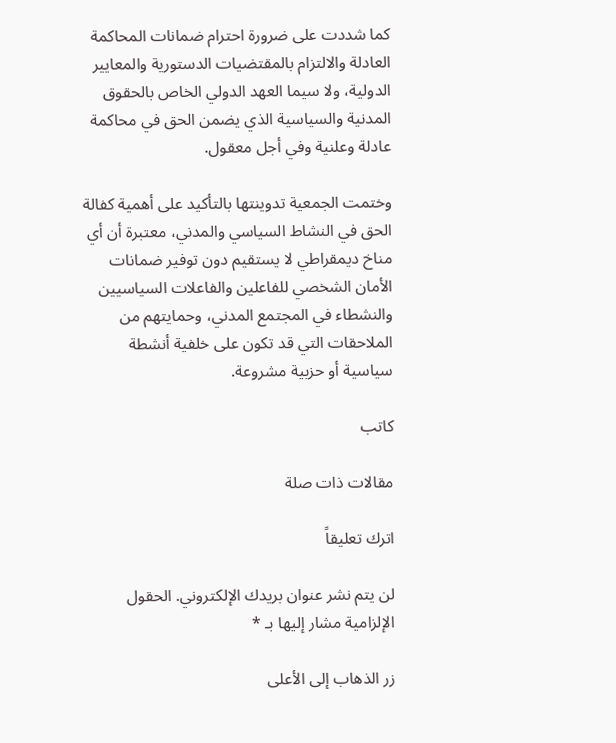كما شددت على ضرورة احترام ضمانات المحاكمة العادلة والالتزام بالمقتضيات الدستورية والمعايير الدولية، ولا سيما العهد الدولي الخاص بالحقوق المدنية والسياسية الذي يضمن الحق في محاكمة عادلة وعلنية وفي أجل معقول.

وختمت الجمعية تدوينتها بالتأكيد على أهمية كفالة الحق في النشاط السياسي والمدني، معتبرة أن أي مناخ ديمقراطي لا يستقيم دون توفير ضمانات الأمان الشخصي للفاعلين والفاعلات السياسيين والنشطاء في المجتمع المدني، وحمايتهم من الملاحقات التي قد تكون على خلفية أنشطة سياسية أو حزبية مشروعة.

كاتب

مقالات ذات صلة

اترك تعليقاً

لن يتم نشر عنوان بريدك الإلكتروني. الحقول الإلزامية مشار إليها بـ *

زر الذهاب إلى الأعلى